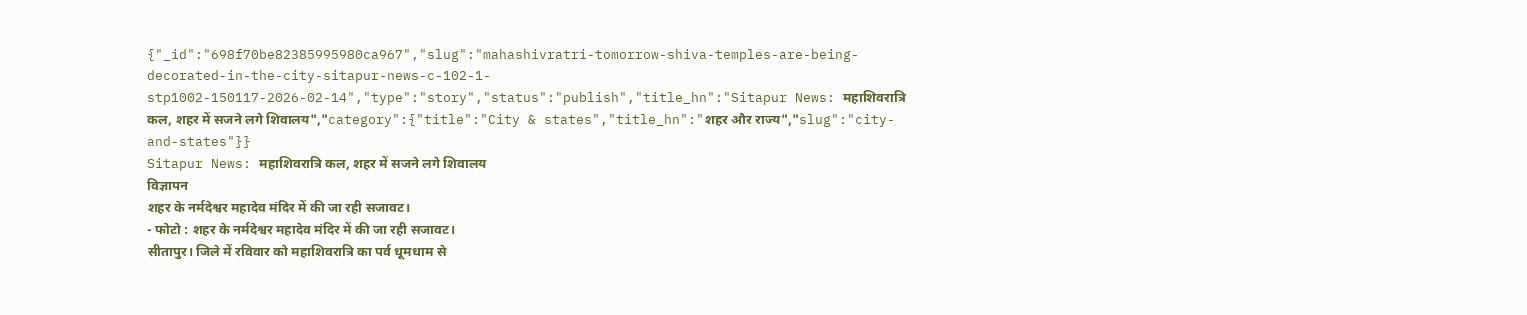{"_id":"698f70be82385995980ca967","slug":"mahashivratri-tomorrow-shiva-temples-are-being-decorated-in-the-city-sitapur-news-c-102-1-stp1002-150117-2026-02-14","type":"story","status":"publish","title_hn":"Sitapur News: महाशिवरात्रि कल, शहर में सजने लगे शिवालय","category":{"title":"City & states","title_hn":"शहर और राज्य","slug":"city-and-states"}}
Sitapur News: महाशिवरात्रि कल, शहर में सजने लगे शिवालय
विज्ञापन
शहर के नर्मदेश्वर महादेव मंदिर में की जा रही सजावट।
- फोटो : शहर के नर्मदेश्वर महादेव मंदिर में की जा रही सजावट।
सीतापुर। जिले में रविवार को महाशिवरात्रि का पर्व धूमधाम से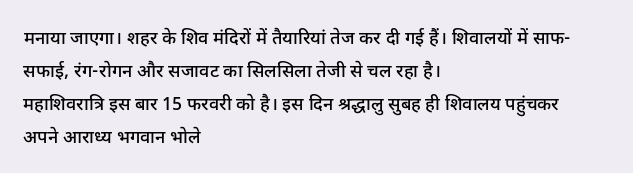मनाया जाएगा। शहर के शिव मंदिरों में तैयारियां तेज कर दी गई हैं। शिवालयों में साफ-सफाई, रंग-रोगन और सजावट का सिलसिला तेजी से चल रहा है।
महाशिवरात्रि इस बार 15 फरवरी को है। इस दिन श्रद्धालु सुबह ही शिवालय पहुंचकर अपने आराध्य भगवान भोले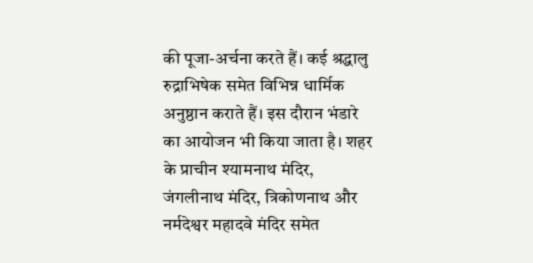की पूजा-अर्चना करते हैं। कई श्रद्धालु रुद्राभिषेक समेत विभिन्न धार्मिक अनुष्ठान कराते हैं। इस दौरान भंडारे का आयोजन भी किया जाता है। शहर के प्राचीन श्यामनाथ मंदिर, जंगलीनाथ मंदिर, त्रिकोणनाथ और नर्मदेश्वर महादवे मंदिर समेत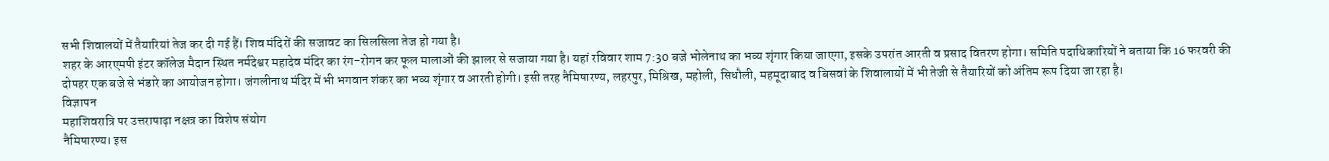सभी शिवालयों में तैयारियां तेज कर दी गई हैं। शिव मंदिरों की सजावट का सिलसिला तेज हो गया है।
शहर के आरएमपी इंटर कॉलेज मैदान स्थित नर्मदेश्वर महादेव मंदिर का रंग-रोगन कर फूल मालाओं की झालर से सजाया गया है। यहां रविवार शाम 7:30 बजे भोलेनाथ का भव्य शृंगार किया जाएगा, इसके उपरांत आरती व प्रसाद वितरण होगा। समिति पदाधिकारियों ने बताया कि 16 फरवरी की दोपहर एक बजे से भंडारे का आयोजन होगा। जंगलीनाथ मंदिर में भी भगवान शंकर का भव्य शृंगार व आरती होगी। इसी तरह नैमिषारण्य, लहरपुर, मिश्रिख, महोली, सिधौली, महमूदाबाद व बिसवां के शिवालायों में भी तेजी से तैयारियों को अंतिम रूप दिया जा रहा है।
विज्ञापन
महाशिवरात्रि पर उत्तराषाढ़ा नक्षत्र का विशेष संयोग
नैमिषारण्य। इस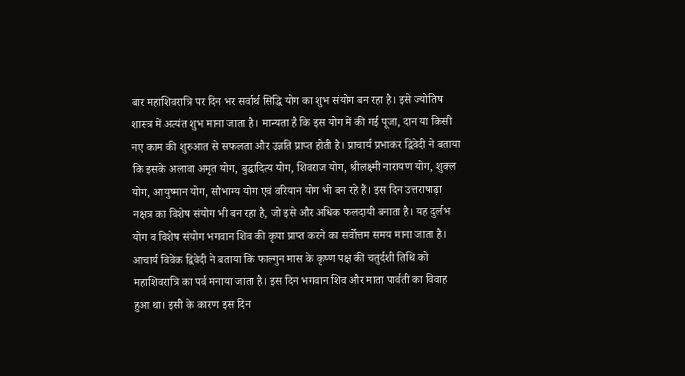बार महाशिवरात्रि पर दिन भर सर्वार्थ सिद्धि योग का शुभ संयोग बन रहा है। इसे ज्योतिष शास्त्र में अत्यंत शुभ माना जाता है। मान्यता है कि इस योग में की गई पूजा, दान या किसी नए काम की शुरुआत से सफलता और उन्नति प्राप्त होती है। प्राचार्य प्रभाकर द्विवेदी ने बताया कि इसके अलावा अमृत योग, बुद्धादित्य योग, शिवराज योग, श्रीलक्ष्मी नारायण योग, शुक्ल योग, आयुष्मान योग, सौभाग्य योग एवं वरियान योग भी बन रहे हैं। इस दिन उत्तराषाढ़ा नक्षत्र का विशेष संयोग भी बन रहा है, जो इसे और अधिक फलदायी बनाता है। यह दुर्लभ योग व विशेष संयोग भगवान शिव की कृपा प्राप्त करने का सर्वोत्तम समय माना जाता है। आचार्य विवेक द्विवेदी ने बताया कि फाल्गुन मास के कृष्ण पक्ष की चतुर्दशी तिथि को महाशिवरात्रि का पर्व मनाया जाता है। इस दिन भगवान शिव और माता पार्वती का विवाह हुआ था। इसी के कारण इस दिन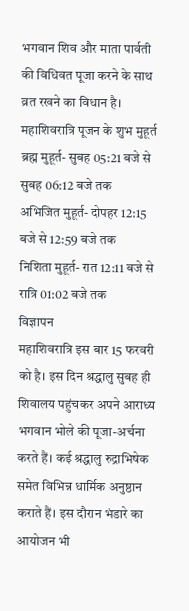भगवान शिव और माता पार्वती की विधिवत पूजा करने के साथ व्रत रखने का विधान है।
महाशिवरात्रि पूजन के शुभ मुहूर्त
ब्रह्म मुहूर्त- सुबह 05:21 बजे से सुबह 06:12 बजे तक
अभिजित मुहूर्त- दोपहर 12:15 बजे से 12:59 बजे तक
निशिता मुहूर्त- रात 12:11 बजे से रात्रि 01:02 बजे तक
विज्ञापन
महाशिवरात्रि इस बार 15 फरवरी को है। इस दिन श्रद्धालु सुबह ही शिवालय पहुंचकर अपने आराध्य भगवान भोले की पूजा-अर्चना करते हैं। कई श्रद्धालु रुद्राभिषेक समेत विभिन्न धार्मिक अनुष्ठान कराते हैं। इस दौरान भंडारे का आयोजन भी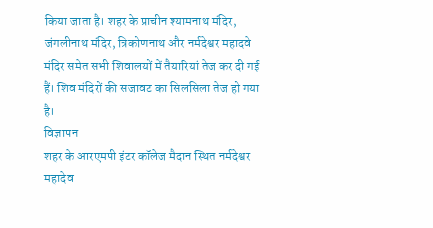किया जाता है। शहर के प्राचीन श्यामनाथ मंदिर, जंगलीनाथ मंदिर, त्रिकोणनाथ और नर्मदेश्वर महादवे मंदिर समेत सभी शिवालयों में तैयारियां तेज कर दी गई हैं। शिव मंदिरों की सजावट का सिलसिला तेज हो गया है।
विज्ञापन
शहर के आरएमपी इंटर कॉलेज मैदान स्थित नर्मदेश्वर महादेव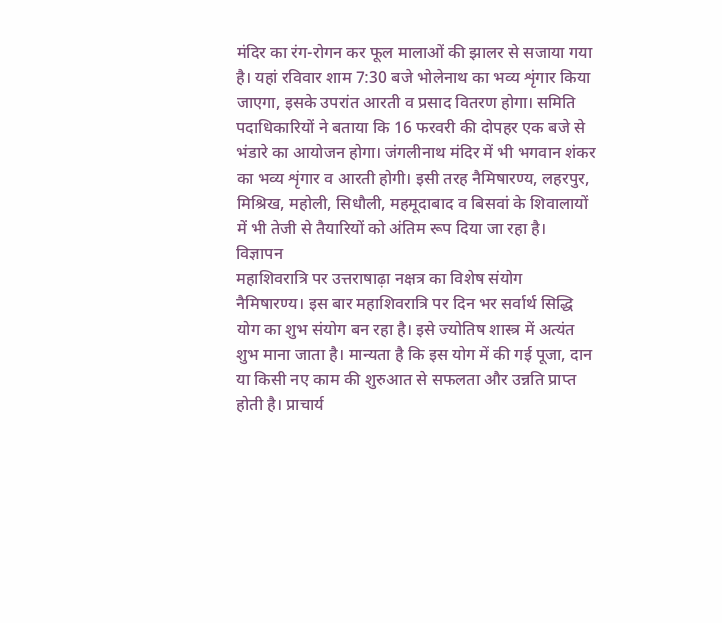मंदिर का रंग-रोगन कर फूल मालाओं की झालर से सजाया गया है। यहां रविवार शाम 7:30 बजे भोलेनाथ का भव्य शृंगार किया जाएगा, इसके उपरांत आरती व प्रसाद वितरण होगा। समिति पदाधिकारियों ने बताया कि 16 फरवरी की दोपहर एक बजे से भंडारे का आयोजन होगा। जंगलीनाथ मंदिर में भी भगवान शंकर का भव्य शृंगार व आरती होगी। इसी तरह नैमिषारण्य, लहरपुर, मिश्रिख, महोली, सिधौली, महमूदाबाद व बिसवां के शिवालायों में भी तेजी से तैयारियों को अंतिम रूप दिया जा रहा है।
विज्ञापन
महाशिवरात्रि पर उत्तराषाढ़ा नक्षत्र का विशेष संयोग
नैमिषारण्य। इस बार महाशिवरात्रि पर दिन भर सर्वार्थ सिद्धि योग का शुभ संयोग बन रहा है। इसे ज्योतिष शास्त्र में अत्यंत शुभ माना जाता है। मान्यता है कि इस योग में की गई पूजा, दान या किसी नए काम की शुरुआत से सफलता और उन्नति प्राप्त होती है। प्राचार्य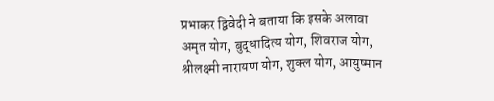प्रभाकर द्विवेदी ने बताया कि इसके अलावा अमृत योग, बुद्धादित्य योग, शिवराज योग, श्रीलक्ष्मी नारायण योग, शुक्ल योग, आयुष्मान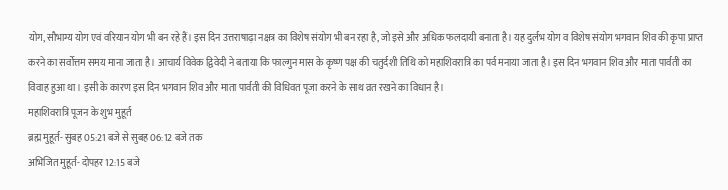योग, सौभाग्य योग एवं वरियान योग भी बन रहे हैं। इस दिन उत्तराषाढ़ा नक्षत्र का विशेष संयोग भी बन रहा है, जो इसे और अधिक फलदायी बनाता है। यह दुर्लभ योग व विशेष संयोग भगवान शिव की कृपा प्राप्त करने का सर्वोत्तम समय माना जाता है। आचार्य विवेक द्विवेदी ने बताया कि फाल्गुन मास के कृष्ण पक्ष की चतुर्दशी तिथि को महाशिवरात्रि का पर्व मनाया जाता है। इस दिन भगवान शिव और माता पार्वती का विवाह हुआ था। इसी के कारण इस दिन भगवान शिव और माता पार्वती की विधिवत पूजा करने के साथ व्रत रखने का विधान है।
महाशिवरात्रि पूजन के शुभ मुहूर्त
ब्रह्म मुहूर्त- सुबह 05:21 बजे से सुबह 06:12 बजे तक
अभिजित मुहूर्त- दोपहर 12:15 बजे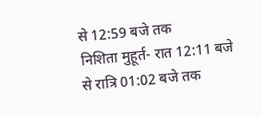से 12:59 बजे तक
निशिता मुहूर्त- रात 12:11 बजे से रात्रि 01:02 बजे तक